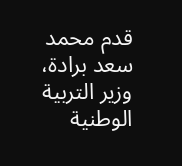قدم محمد سعد برادة، وزير التربية الوطنية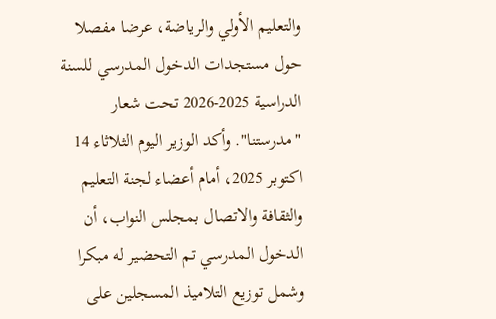والتعليم الأولي والرياضة، عرضا مفصلا حول مستجدات الدخول المدرسي للسنة الدراسية 2025-2026 تحت شعار "مدرستنا". وأكد الوزير اليوم الثلاثاء 14 اكتوبر 2025، أمام أعضاء لجنة التعليم والثقافة والاتصال بمجلس النواب، أن الدخول المدرسي تم التحضير له مبكرا وشمل توزيع التلاميذ المسجلين على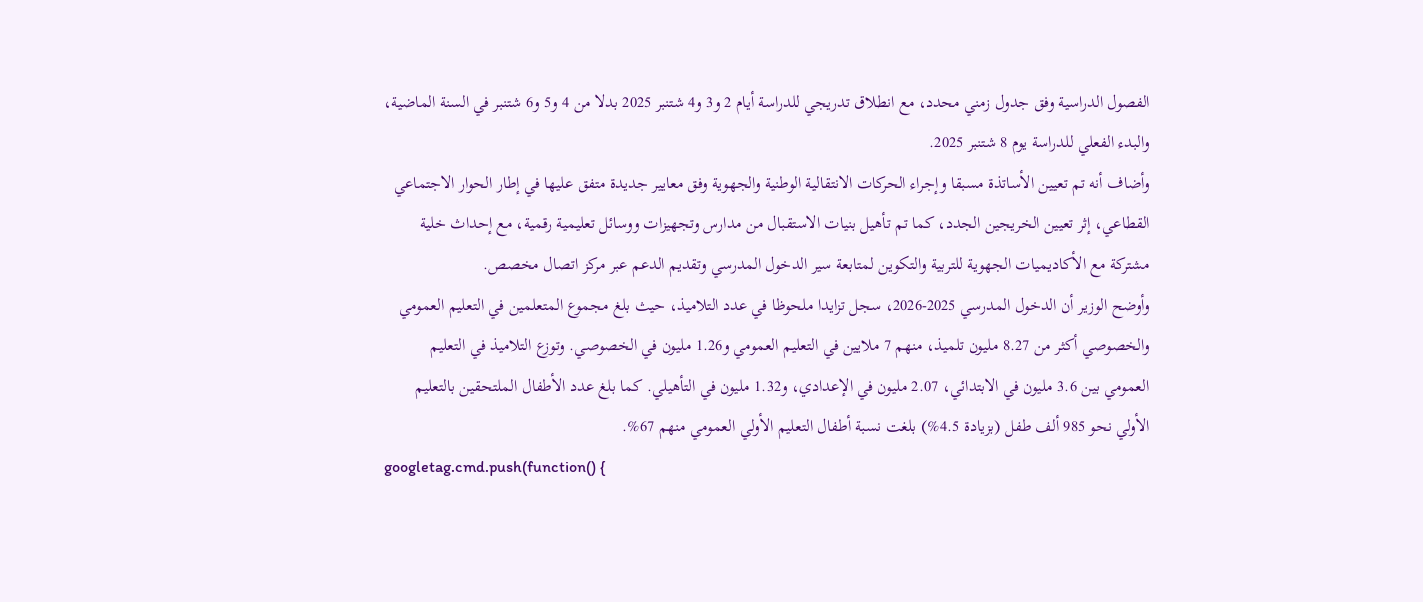الفصول الدراسية وفق جدول زمني محدد، مع انطلاق تدريجي للدراسة أيام 2 و3 و4 شتنبر 2025 بدلا من 4 و5 و6 شتنبر في السنة الماضية، والبدء الفعلي للدراسة يوم 8 شتنبر 2025.
وأضاف أنه تم تعيين الأساتذة مسبقا وإجراء الحركات الانتقالية الوطنية والجهوية وفق معايير جديدة متفق عليها في إطار الحوار الاجتماعي القطاعي، إثر تعيين الخريجين الجدد، كما تم تأهيل بنيات الاستقبال من مدارس وتجهيزات ووسائل تعليمية رقمية، مع إحداث خلية مشتركة مع الأكاديميات الجهوية للتربية والتكوين لمتابعة سير الدخول المدرسي وتقديم الدعم عبر مركز اتصال مخصص.
وأوضح الوزير أن الدخول المدرسي 2025-2026، سجل تزايدا ملحوظا في عدد التلاميذ، حيث بلغ مجموع المتعلمين في التعليم العمومي والخصوصي أكثر من 8.27 مليون تلميذ، منهم 7 ملايين في التعليم العمومي و1.26 مليون في الخصوصي. وتوزع التلاميذ في التعليم العمومي بين 3.6 مليون في الابتدائي، 2.07 مليون في الإعدادي، و1.32 مليون في التأهيلي. كما بلغ عدد الأطفال الملتحقين بالتعليم الأولي نحو 985 ألف طفل (بزيادة 4.5%) بلغت نسبة أطفال التعليم الأولي العمومي منهم 67%.
googletag.cmd.push(function() {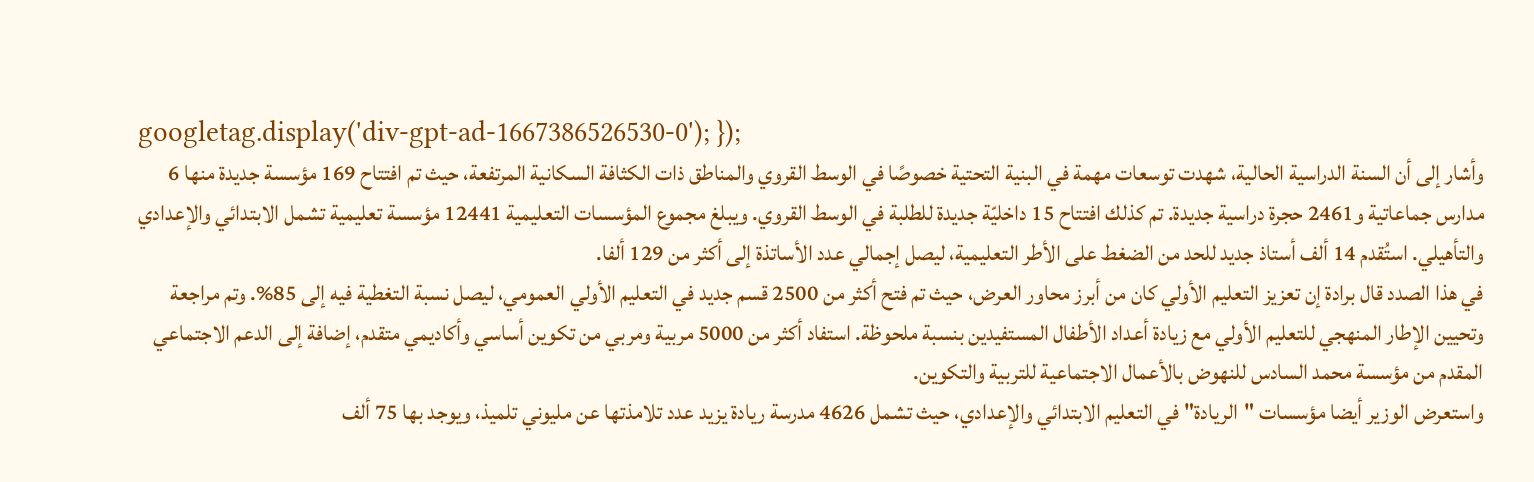googletag.display('div-gpt-ad-1667386526530-0'); });
وأشار إلى أن السنة الدراسية الحالية، شهدت توسعات مهمة في البنية التحتية خصوصًا في الوسط القروي والمناطق ذات الكثافة السكانية المرتفعة، حيث تم افتتاح 169 مؤسسة جديدة منها 6 مدارس جماعاتية و2461 حجرة دراسية جديدة. تم كذلك افتتاح 15 داخليّة جديدة للطلبة في الوسط القروي. ويبلغ مجموع المؤسسات التعليمية 12441 مؤسسة تعليمية تشمل الابتدائي والإعدادي والتأهيلي. استُقدم 14 ألف أستاذ جديد للحد من الضغط على الأطر التعليمية، ليصل إجمالي عدد الأساتذة إلى أكثر من 129 ألفا.
في هذا الصدد قال برادة إن تعزيز التعليم الأولي كان من أبرز محاور العرض، حيث تم فتح أكثر من 2500 قسم جديد في التعليم الأولي العمومي، ليصل نسبة التغطية فيه إلى 85%. وتم مراجعة وتحيين الإطار المنهجي للتعليم الأولي مع زيادة أعداد الأطفال المستفيدين بنسبة ملحوظة. استفاد أكثر من 5000 مربية ومربي من تكوين أساسي وأكاديمي متقدم، إضافة إلى الدعم الاجتماعي المقدم من مؤسسة محمد السادس للنهوض بالأعمال الاجتماعية للتربية والتكوين.
واستعرض الوزير أيضا مؤسسات "الريادة" في التعليم الابتدائي والإعدادي، حيث تشمل 4626 مدرسة ريادة يزيد عدد تلامذتها عن مليوني تلميذ، ويوجد بها 75 ألف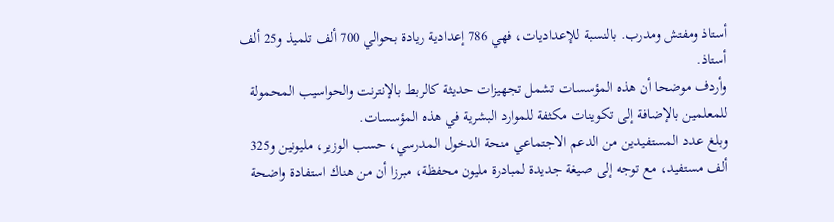أستاذ ومفتش ومدرب. بالنسبة للإعداديات، فهي 786 إعدادية ريادة بحوالي 700 ألف تلميذ و25 ألف أستاذ.
وأردف موضحا أن هذه المؤسسات تشمل تجهيزات حديثة كالربط بالإنترنت والحواسيب المحمولة للمعلمين بالإضافة إلى تكوينات مكثفة للموارد البشرية في هذه المؤسسات.
وبلغ عدد المستفيدين من الدعم الاجتماعي منحة الدخول المدرسي، حسب الوزير، مليونين و325 ألف مستفيد، مع توجه إلى صيغة جديدة لمبادرة مليون محفظة، مبرزا أن من هناك استفادة واضحة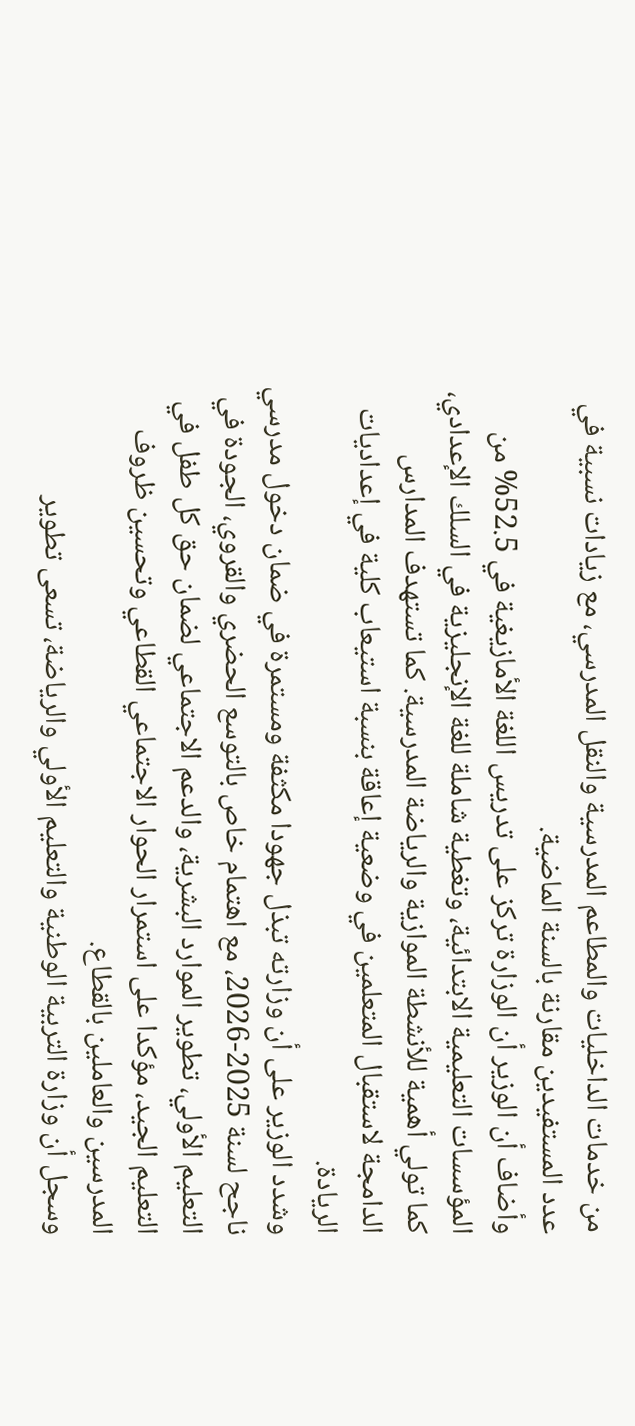من خدمات الداخليات والمطاعم المدرسية والنقل المدرسي، مع زيادات نسبية في عدد المستفيدين مقارنة بالسنة الماضية.
وأضاف أن الوزير أن الوزارة تركز على تدريس اللغة الأمازيغية في 52.5% من المؤسسات التعليمية الابتدائية، وتغطية شاملة للغة الإنجليزية في السلك الإعدادي، كما تولي أهمية للأنشطة الموازية والرياضة المدرسية. كما تستهدف المدارس الدامجة لاستقبال المتعلمين في وضعية إعاقة بنسبة استيعاب كلية في إعداديات الريادة.
وشدد الوزير على أن وزارته تبذل جهودا مكثفة ومستمرة في ضمان دخول مدرسي ناجح لسنة 2025-2026، مع اهتمام خاص بالتوسع الحضري والقروي، الجودة في التعليم الأولي، تطوير الموارد البشرية، والدعم الاجتماعي لضمان حق كل طفل في التعليم الجيد، مؤكدا على استمرار الحوار الاجتماعي القطاعي وتحسين ظروف المدرسين والعاملين بالقطاع.
وسجل أن وزارة التربية الوطنية والتعليم الأولي والرياضة، تسعى تطوير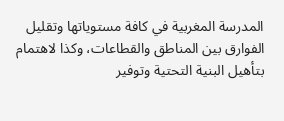المدرسة المغربية في كافة مستوياتها وتقليل الفوارق بين المناطق والقطاعات، وكذا لاهتمام بتأهيل البنية التحتية وتوفير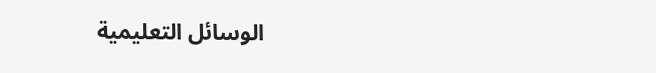الوسائل التعليمية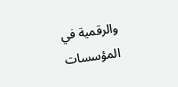والرقمية في المؤسسات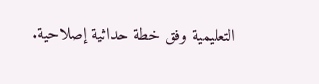التعليمية وفق خطة حداثية إصلاحية.